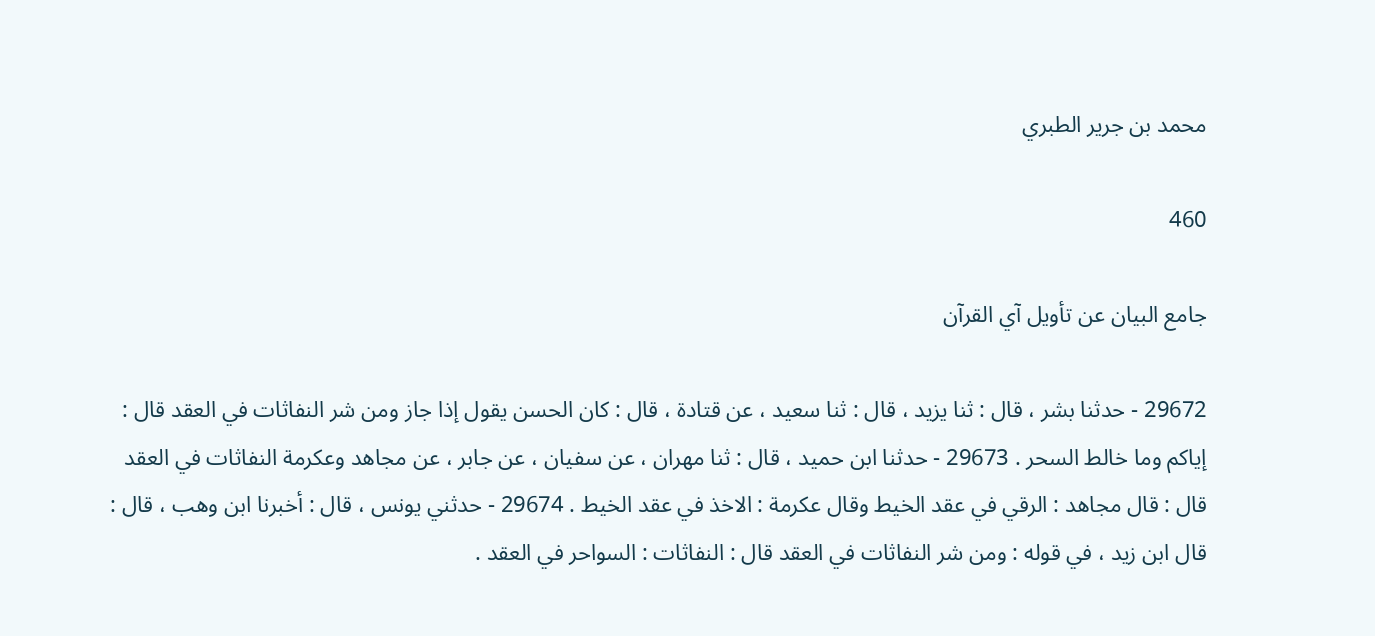محمد بن جرير الطبري

460

جامع البيان عن تأويل آي القرآن

29672 - حدثنا بشر ، قال : ثنا يزيد ، قال : ثنا سعيد ، عن قتادة ، قال : كان الحسن يقول إذا جاز ومن شر النفاثات في العقد قال : إياكم وما خالط السحر . 29673 - حدثنا ابن حميد ، قال : ثنا مهران ، عن سفيان ، عن جابر ، عن مجاهد وعكرمة النفاثات في العقد قال : قال مجاهد : الرقي في عقد الخيط وقال عكرمة : الاخذ في عقد الخيط . 29674 - حدثني يونس ، قال : أخبرنا ابن وهب ، قال : قال ابن زيد ، في قوله : ومن شر النفاثات في العقد قال : النفاثات : السواحر في العقد .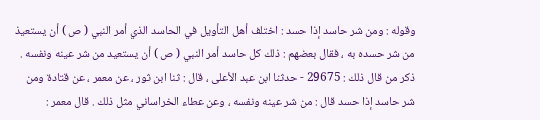وقوله : ومن شر حاسد إذا حسد : اختلف أهل التأويل في الحاسد الذي أمر النبي ( ص ) أن يستعيذ من شر حسده به ، فقال بعضهم : ذلك كل حاسد أمر النبي ( ص ) أن يستعيد من شر عينه ونفسه . ذكر من قال ذلك : 29675 - حدثنا ابن عبد الأعلى ، قال : ثنا ابن ثور ، عن معمر ، عن قتادة ومن شر حاسد إذا حسد قال : من شر عينه ونفسه ، وعن عطاء الخراساني مثل ذلك . قال معمر :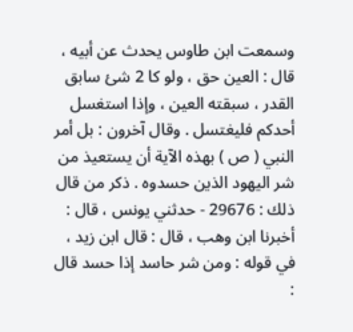وسمعت ابن طاوس يحدث عن أبيه ، قال : العين حق ، ولو كا 2 شئ سابق القدر ، سبقته العين ، وإذا استغسل أحدكم فليغتسل . وقال آخرون : بل أمر النبي ( ص ) بهذه الآية أن يستعيذ من شر اليهود الذين حسدوه . ذكر من قال ذلك : 29676 - حدثني يونس ، قال : أخبرنا ابن وهب ، قال : قال ابن زيد ، في قوله : ومن شر حاسد إذا حسد قال :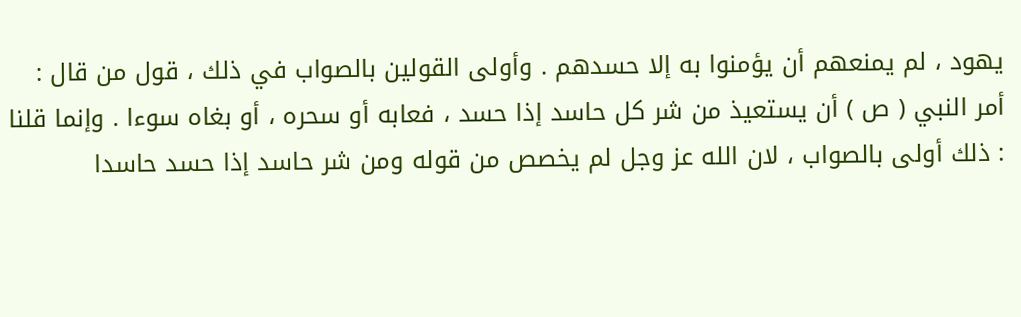يهود ، لم يمنعهم أن يؤمنوا به إلا حسدهم . وأولى القولين بالصواب في ذلك ، قول من قال : أمر النبي ( ص ) أن يستعيذ من شر كل حاسد إذا حسد ، فعابه أو سحره ، أو بغاه سوءا . وإنما قلنا : ذلك أولى بالصواب ، لان الله عز وجل لم يخصص من قوله ومن شر حاسد إذا حسد حاسدا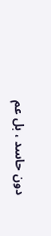دون حاسد ، بل عم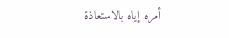أمره إياه بالاستعاذة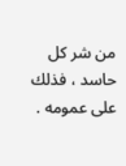من شر كل حاسد ، فذلك على عمومه .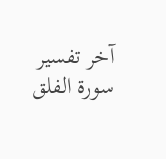آخر تفسير سورة الفلق